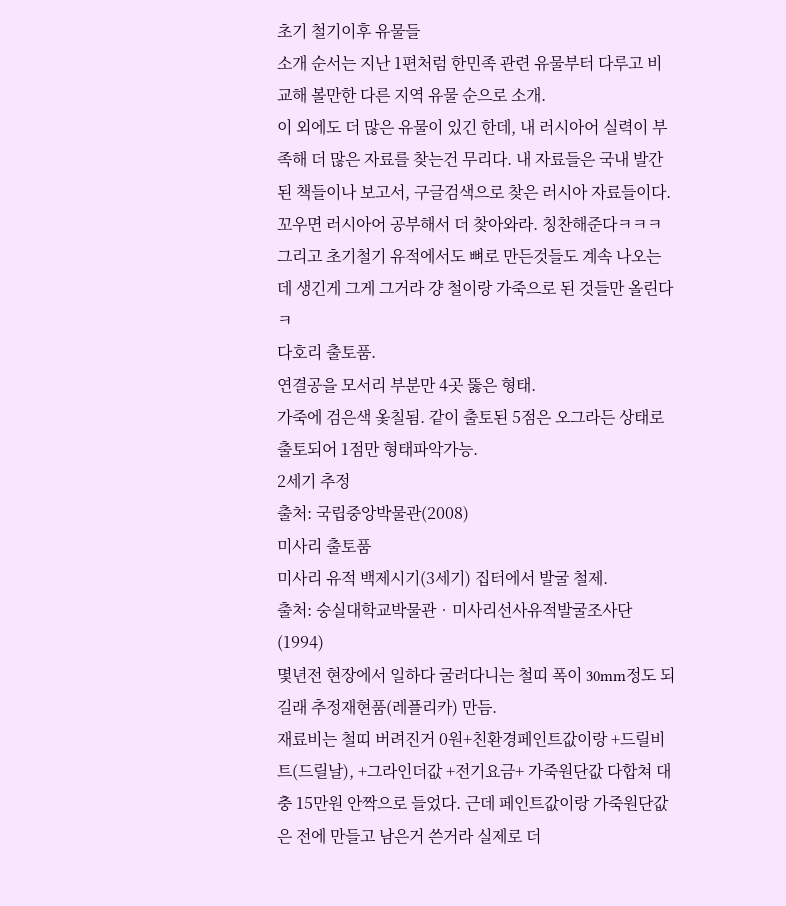초기 철기이후 유물들
소개 순서는 지난 1편처럼 한민족 관련 유물부터 다루고 비교해 볼만한 다른 지역 유물 순으로 소개.
이 외에도 더 많은 유물이 있긴 한데, 내 러시아어 실력이 부족해 더 많은 자료를 찾는건 무리다. 내 자료들은 국내 발간된 책들이나 보고서, 구글검색으로 찾은 러시아 자료들이다.
꼬우면 러시아어 공부해서 더 찾아와라. 칭찬해준다ㅋㅋㅋ
그리고 초기철기 유적에서도 뼈로 만든것들도 계속 나오는데 생긴게 그게 그거라 걍 철이랑 가죽으로 된 것들만 올린다 ㅋ
다호리 출토품.
연결공을 모서리 부분만 4곳 뚫은 형태.
가죽에 검은색 옻칠됨. 같이 출토된 5점은 오그라든 상태로 출토되어 1점만 형태파악가능.
2세기 추정
출처: 국립중앙박물관(2008)
미사리 출토품
미사리 유적 백제시기(3세기) 집터에서 발굴 철제.
출처: 숭실대학교박물관‧미사리선사유적발굴조사단(1994)
몇년전 현장에서 일하다 굴러다니는 철띠 폭이 30mm정도 되길래 추정재현품(레플리카) 만듬.
재료비는 철띠 버려진거 0원+친환경페인트값이랑 +드릴비트(드릴날), +그라인더값 +전기요금+ 가죽원단값 다합쳐 대충 15만원 안짝으로 들었다. 근데 페인트값이랑 가죽원단값은 전에 만들고 남은거 쓴거라 실제로 더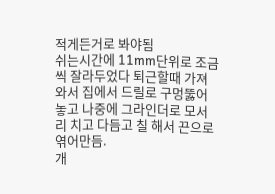적게든거로 봐야됨
쉬는시간에 11mm단위로 조금씩 잘라두었다 퇴근할때 가져와서 집에서 드릴로 구멍뚫어 놓고 나중에 그라인더로 모서리 치고 다듬고 칠 해서 끈으로 엮어만듬.
개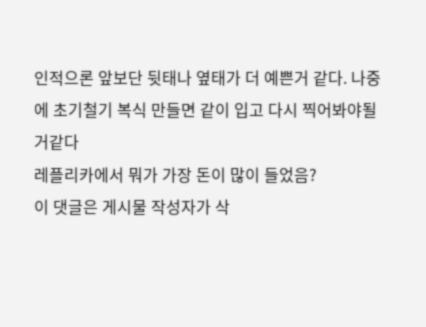인적으론 앞보단 뒷태나 옆태가 더 예쁜거 같다. 나중에 초기철기 복식 만들면 같이 입고 다시 찍어봐야될거같다
레플리카에서 뭐가 가장 돈이 많이 들었음?
이 댓글은 게시물 작성자가 삭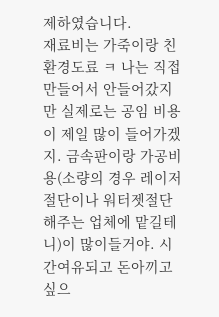제하였습니다.
재료비는 가죽이랑 친환경도료 ㅋ 나는 직접만들어서 안들어갔지만 실제로는 공임 비용이 제일 많이 들어가겠지. 금속판이랑 가공비용(소량의 경우 레이저절단이나 워터젯절단 해주는 업체에 맡길테니)이 많이들거야. 시간여유되고 돈아끼고 싶으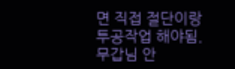면 직접 절단이랑 투공작업 해야됨.
무갑님 안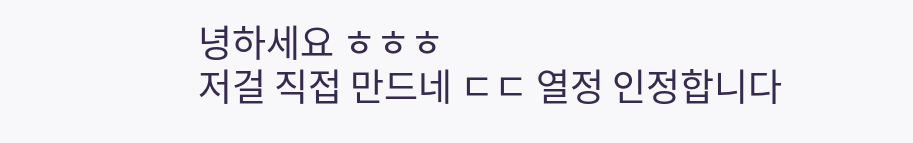녕하세요 ㅎㅎㅎ
저걸 직접 만드네 ㄷㄷ 열정 인정합니다